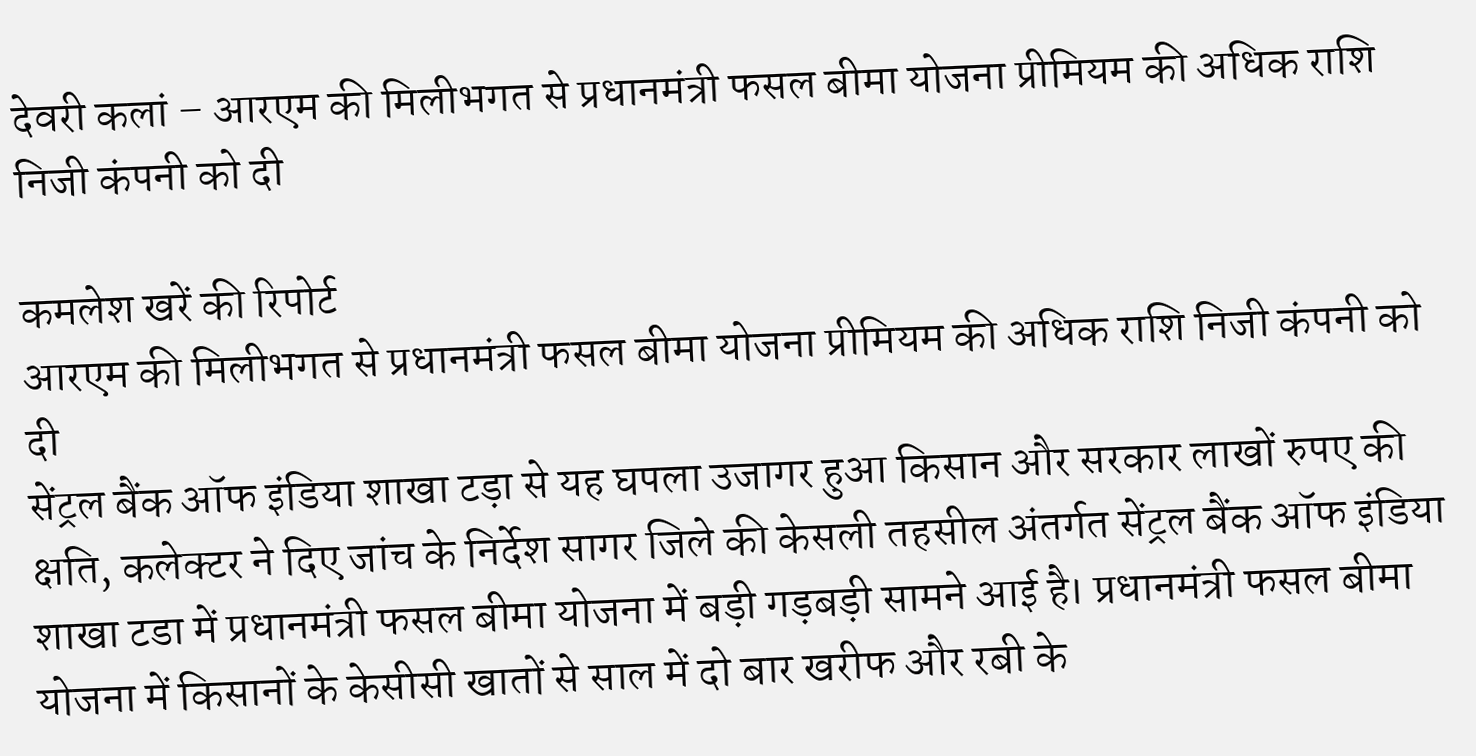देवरी कलां – आरएम की मिलीभगत से प्रधानमंत्री फसल बीमा योजना प्रीमियम की अधिक राशि निजी कंपनी को दी

कमलेश खरें की रिपोर्ट
आरएम की मिलीभगत से प्रधानमंत्री फसल बीमा योजना प्रीमियम की अधिक राशि निजी कंपनी को दी
सेंट्रल बैंक ऑफ इंडिया शाखा टड़ा से यह घपला उजागर हुआ किसान और सरकार लाखों रुपए की क्षति, कलेक्टर ने दिए जांच के निर्देश सागर जिले की केसली तहसील अंतर्गत सेंट्रल बैंक ऑफ इंडिया शाखा टडा में प्रधानमंत्री फसल बीमा योजना में बड़ी गड़बड़ी सामने आई है। प्रधानमंत्री फसल बीमा योजना में किसानों के केसीसी खातों से साल में दो बार खरीफ और रबी के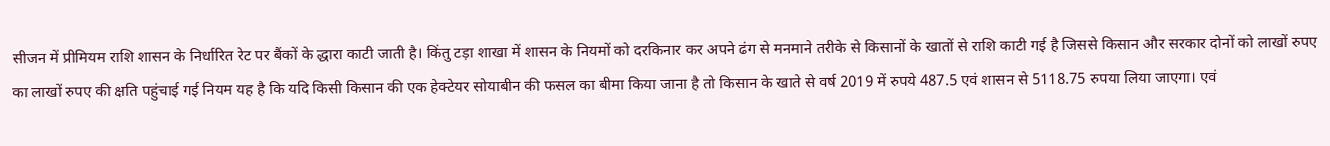सीजन में प्रीमियम राशि शासन के निर्धारित रेट पर बैंकों के द्धारा काटी जाती है। किंतु टड़ा शाखा में शासन के नियमों को दरकिनार कर अपने ढंग से मनमाने तरीके से किसानों के खातों से राशि काटी गई है जिससे किसान और सरकार दोनों को लाखों रुपए का लाखों रुपए की क्षति पहुंचाई गई नियम यह है कि यदि किसी किसान की एक हेक्टेयर सोयाबीन की फसल का बीमा किया जाना है तो किसान के खाते से वर्ष 2019 में रुपये 487.5 एवं शासन से 5118.75 रुपया लिया जाएगा। एवं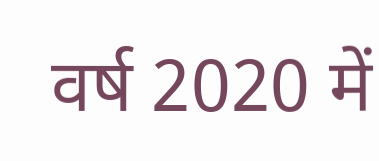वर्ष 2020 में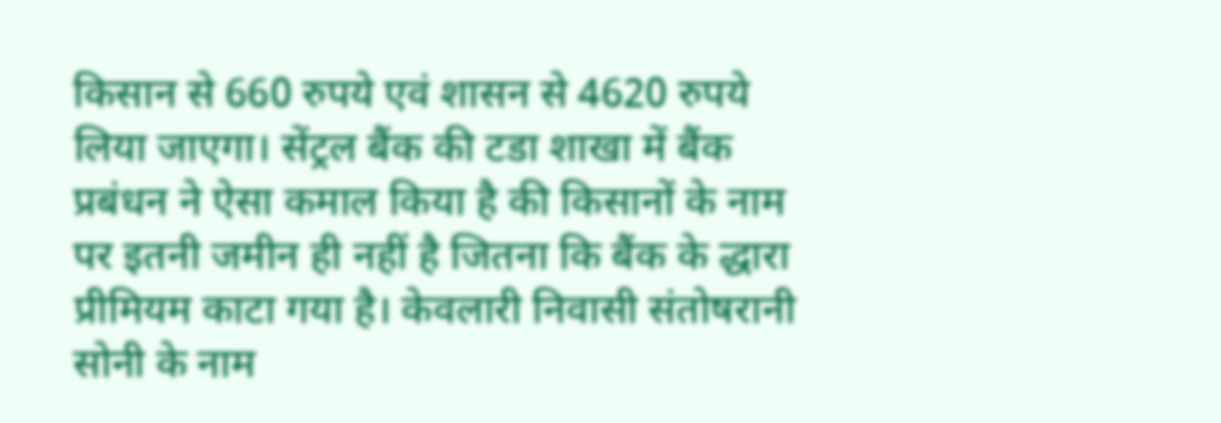किसान से 660 रुपये एवं शासन से 4620 रुपये लिया जाएगा। सेंट्रल बैंक की टडा शाखा में बैंक प्रबंधन ने ऐसा कमाल किया है की किसानों के नाम पर इतनी जमीन ही नहीं है जितना कि बैंक के द्धारा प्रीमियम काटा गया है। केवलारी निवासी संतोषरानी सोनी के नाम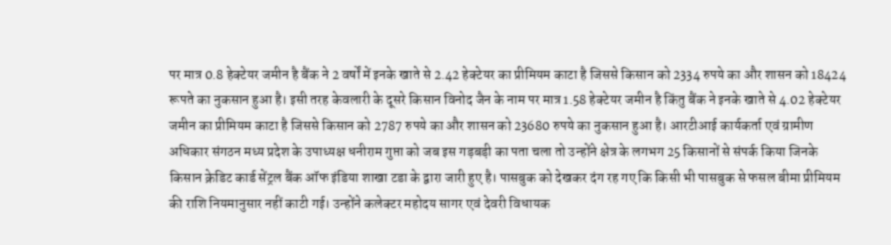पर मात्र 0.8 हेक्टेयर जमीन है बैंक ने 2 वर्षों में इनके खाते से 2.42 हेक्टेयर का प्रीमियम काटा है जिससे किसान को 2334 रुपये का और शासन को 18424 रूपते का नुकसान हुआ है। इसी तरह केवलारी के दूसरे किसान विनोद जैन के नाम पर मात्र 1.58 हेक्टेयर जमीन है किंतु बैंक ने इनके खाते से 4.02 हेक्टेयर जमीन का प्रीमियम काटा है जिससे किसान को 2787 रुपये का और शासन को 23680 रुपये का नुकसान हुआ है। आरटीआई कार्यकर्ता एवं ग्रामीण अधिकार संगठन मध्य प्रदेश के उपाध्यक्ष धनीराम गुप्ता को जब इस गड़बड़ी का पता चला तो उन्होंने क्षेत्र के लगभग 25 किसानों से संपर्क किया जिनके किसान क्रेडिट कार्ड सेंट्रल बैंक ऑफ इंडिया शाखा टडा के द्वारा जारी हुए है। पासबुक को देखकर दंग रह गए कि किसी भी पासबुक से फसल बीमा प्रीमियम की राशि नियमानुसार नहीं काटी गई। उन्होंने कलेक्टर महोदय सागर एवं देवरी विधायक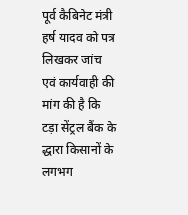पूर्व कैबिनेट मंत्री हर्ष यादव को पत्र लिखकर जांच एवं कार्यवाही की मांग की है कि टड़ा सेंट्रल बैंक के द्धारा किसानों के लगभग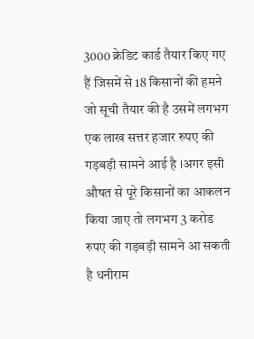3000 क्रेडिट कार्ड तैयार किए गए हैं जिसमें से 18 किसानों की हमने जो सूची तैयार की है उसमें लगभग एक लाख सत्तर हजार रुपए की गड़बड़ी सामने आई है ।अगर इसी औषत से पूरे किसानों का आकलन किया जाए तो लगभग 3 करोड रुपए की गड़बड़ी सामने आ सकती है धनीराम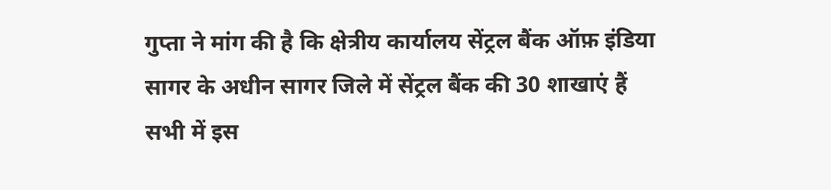गुप्ता ने मांग की है कि क्षेत्रीय कार्यालय सेंट्रल बैंक ऑफ़ इंडिया सागर के अधीन सागर जिले में सेंट्रल बैंक की 30 शाखाएं हैं सभी में इस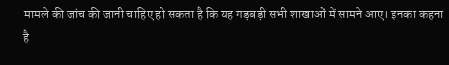मामले की जांच की जानी चाहिए हो सकता है कि यह गड़बड़ी सभी शाखाओं में सामने आए। इनका कहना है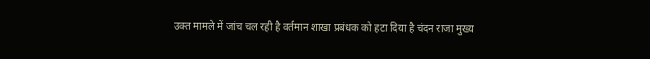उक्त मामले में जांच चल रही है वर्तमान शाखा प्रबंधक को हटा दिया है चंदन राजा मुख्य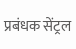प्रबंधक सेंट्रल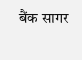बैंक सागर